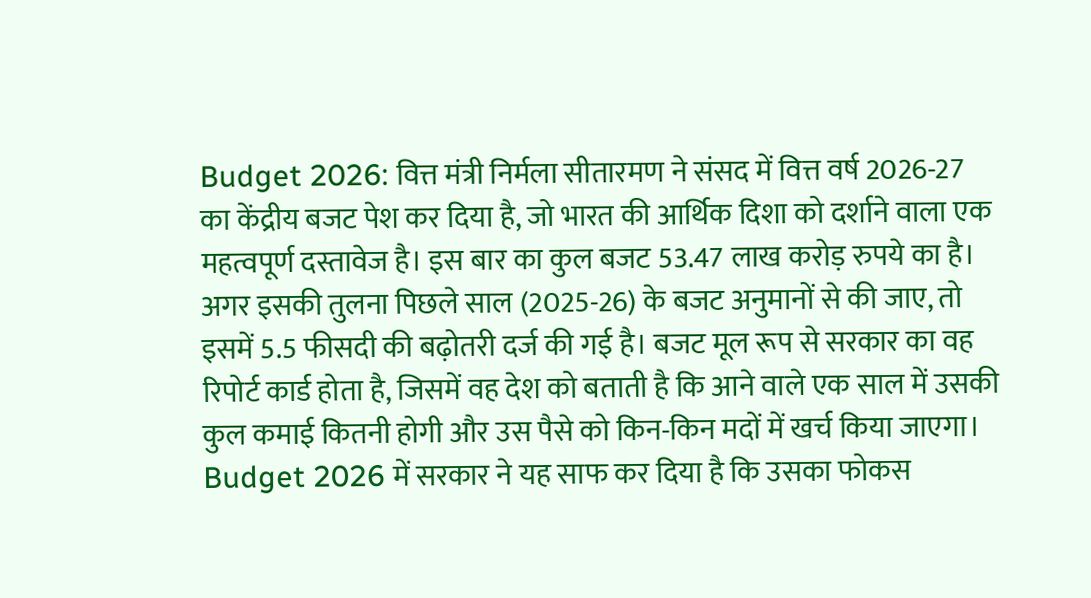Budget 2026: वित्त मंत्री निर्मला सीतारमण ने संसद में वित्त वर्ष 2026-27 का केंद्रीय बजट पेश कर दिया है, जो भारत की आर्थिक दिशा को दर्शाने वाला एक महत्वपूर्ण दस्तावेज है। इस बार का कुल बजट 53.47 लाख करोड़ रुपये का है। अगर इसकी तुलना पिछले साल (2025-26) के बजट अनुमानों से की जाए, तो इसमें 5.5 फीसदी की बढ़ोतरी दर्ज की गई है। बजट मूल रूप से सरकार का वह रिपोर्ट कार्ड होता है, जिसमें वह देश को बताती है कि आने वाले एक साल में उसकी कुल कमाई कितनी होगी और उस पैसे को किन-किन मदों में खर्च किया जाएगा। Budget 2026 में सरकार ने यह साफ कर दिया है कि उसका फोकस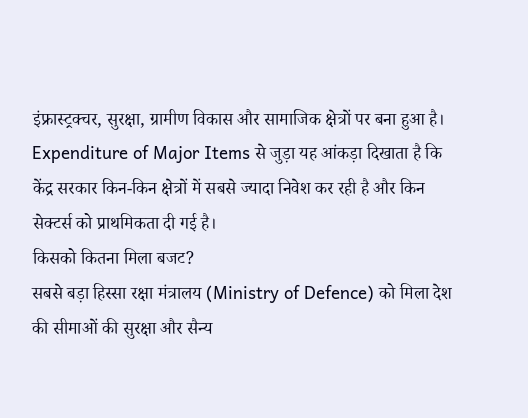इंफ्रास्ट्रक्चर, सुरक्षा, ग्रामीण विकास और सामाजिक क्षेत्रों पर बना हुआ है। Expenditure of Major Items से जुड़ा यह आंकड़ा दिखाता है कि केंद्र सरकार किन-किन क्षेत्रों में सबसे ज्यादा निवेश कर रही है और किन सेक्टर्स को प्राथमिकता दी गई है।
किसको कितना मिला बजट?
सबसे बड़ा हिस्सा रक्षा मंत्रालय (Ministry of Defence) को मिला देश की सीमाओं की सुरक्षा और सैन्य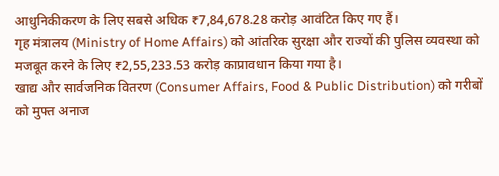आधुनिकीकरण के लिए सबसे अधिक ₹7,84,678.28 करोड़ आवंटित किए गए हैं।
गृह मंत्रालय (Ministry of Home Affairs) को आंतरिक सुरक्षा और राज्यों की पुलिस व्यवस्था को मजबूत करने के लिए ₹2,55,233.53 करोड़ काप्रावधान किया गया है।
खाद्य और सार्वजनिक वितरण (Consumer Affairs, Food & Public Distribution) को गरीबों को मुफ्त अनाज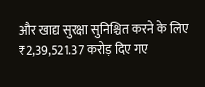और खाद्य सुरक्षा सुनिश्चित करने के लिए ₹2,39,521.37 करोड़ दिए गए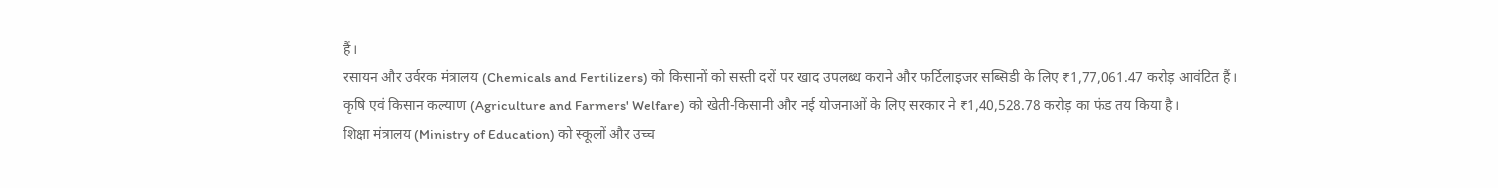हैं।
रसायन और उर्वरक मंत्रालय (Chemicals and Fertilizers) को किसानों को सस्ती दरों पर खाद उपलब्ध कराने और फर्टिलाइजर सब्सिडी के लिए ₹1,77,061.47 करोड़ आवंटित हैं।
कृषि एवं किसान कल्याण (Agriculture and Farmers' Welfare) को खेती-किसानी और नई योजनाओं के लिए सरकार ने ₹1,40,528.78 करोड़ का फंड तय किया है।
शिक्षा मंत्रालय (Ministry of Education) को स्कूलों और उच्च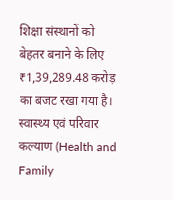शिक्षा संस्थानों को बेहतर बनाने के लिए ₹1,39,289.48 करोड़ का बजट रखा गया है।
स्वास्थ्य एवं परिवार कल्याण (Health and Family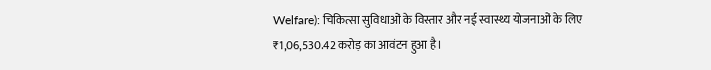Welfare): चिकित्सा सुविधाओं के विस्तार और नई स्वास्थ्य योजनाओं के लिए ₹1,06,530.42 करोड़ का आवंटन हुआ है।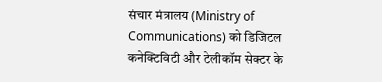संचार मंत्रालय (Ministry of Communications) को डिजिटल कनेक्टिविटी और टेलीकॉम सेक्टर के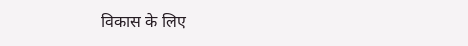विकास के लिए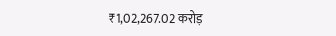₹1,02,267.02 करोड़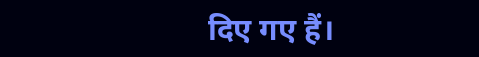दिए गए हैं।